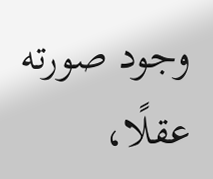وجود صورته عقلًا،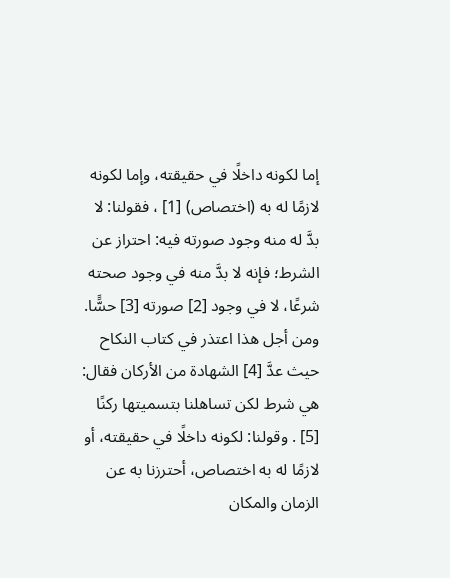إما لكونه داخلًا في حقيقته، وإما لكونه لازمًا له به (اختصاص) [1] ، فقولنا: لا بدَّ له منه وجود صورته فيه: احتراز عن الشرط؛ فإنه لا بدَّ منه في وجود صحته شرعًا، لا في وجود [2] صورته [3] حسًَّا. ومن أجل هذا اعتذر في كتاب النكاح حيث عدَّ [4] الشهادة من الأركان فقال: هي شرط لكن تساهلنا بتسميتها ركنًا [5] . وقولنا: لكونه داخلًا في حقيقته، أو لازمًا له به اختصاص، أحترزنا به عن الزمان والمكان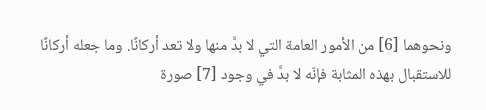ونحوهما [6] من الأمور العامة التي لا بدَّ منها ولا تعد أركانًا. وما جعله أركانًا للاستقبال بهذه المثابة فإنّه لا بدَّ في وجود [7] صورة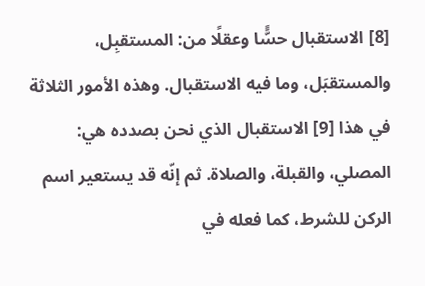[8] الاستقبال حسًَّا وعقلًا من: المستقبِل، والمستقبَل، وما فيه الاستقبال. وهذه الأمور الثلاثة في هذا [9] الاستقبال الذي نحن بصدده هي: المصلي، والقبلة، والصلاة. ثم إنّه قد يستعير اسم الركن للشرط، كما فعله في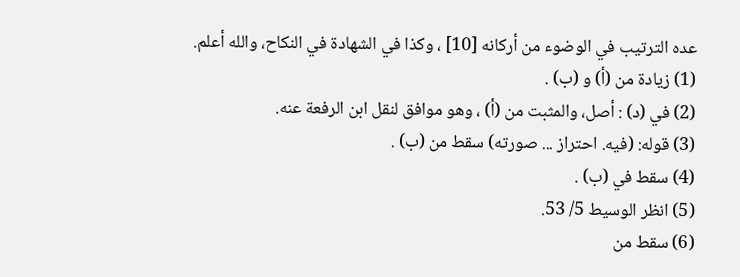عده الترتيب في الوضوء من أركانه [10] ، وكذا في الشهادة في النكاح، والله أعلم.
(1) زيادة من (أ) و (ب) .
(2) في (د) : أصل، والمثبت من (أ) ، وهو موافق لنقل ابن الرفعة عنه.
(3) قوله: (فيه. احتراز ... صورته) سقط من (ب) .
(4) سقط في (ب) .
(5) انظر الوسيط 5/ 53.
(6) سقط من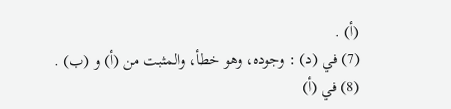(أ) .
(7) في (د) : وجوده، وهو خطأ، والمثبت من (أ) و (ب) .
(8) في (أ)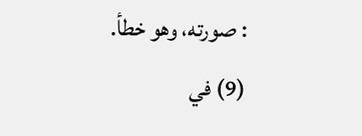: صورته، وهو خطأ.
(9) في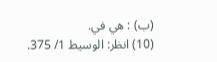(ب) : هي في.
(10) انظر: الوسيط 1/ 375.